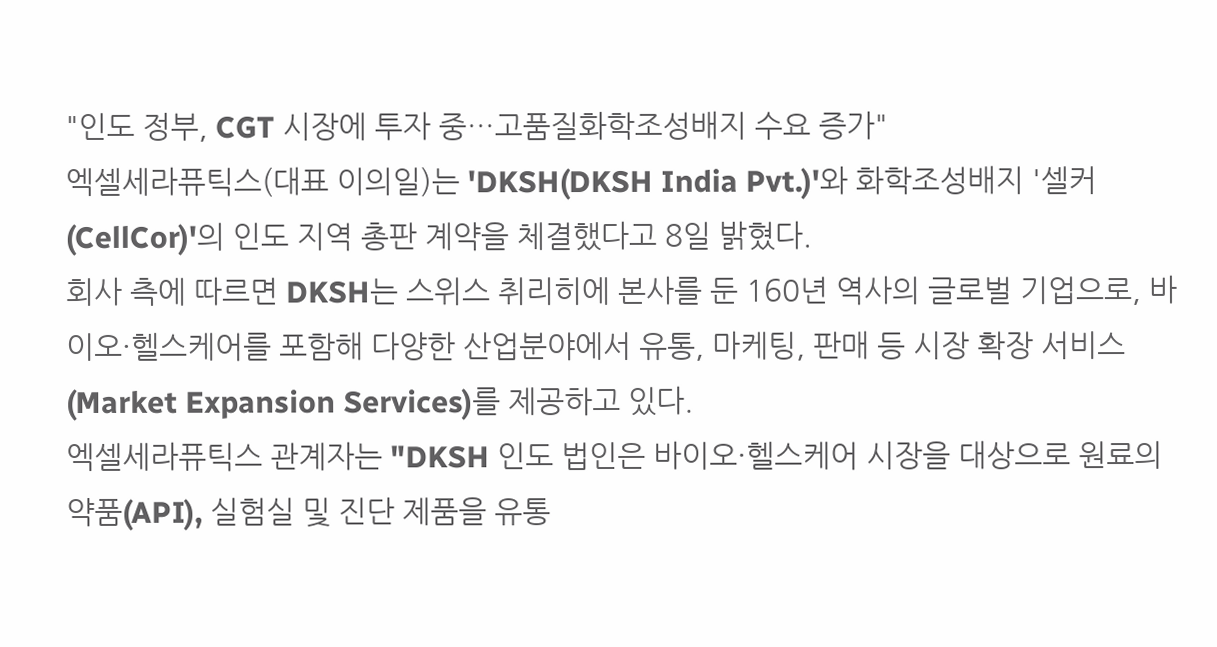"인도 정부, CGT 시장에 투자 중…고품질화학조성배지 수요 증가"
엑셀세라퓨틱스(대표 이의일)는 'DKSH(DKSH India Pvt.)'와 화학조성배지 '셀커(CellCor)'의 인도 지역 총판 계약을 체결했다고 8일 밝혔다.
회사 측에 따르면 DKSH는 스위스 취리히에 본사를 둔 160년 역사의 글로벌 기업으로, 바이오·헬스케어를 포함해 다양한 산업분야에서 유통, 마케팅, 판매 등 시장 확장 서비스(Market Expansion Services)를 제공하고 있다.
엑셀세라퓨틱스 관계자는 "DKSH 인도 법인은 바이오·헬스케어 시장을 대상으로 원료의약품(API), 실험실 및 진단 제품을 유통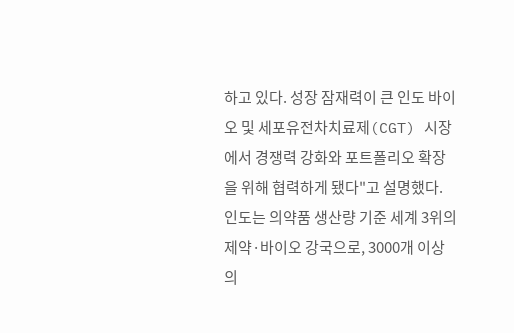하고 있다. 성장 잠재력이 큰 인도 바이오 및 세포유전차치료제(CGT) 시장에서 경쟁력 강화와 포트폴리오 확장을 위해 협력하게 됐다"고 설명했다.
인도는 의약품 생산량 기준 세계 3위의 제약·바이오 강국으로, 3000개 이상의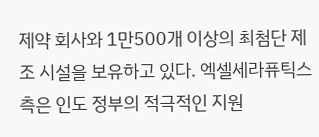제약 회사와 1만500개 이상의 최첨단 제조 시설을 보유하고 있다. 엑셀세라퓨틱스 측은 인도 정부의 적극적인 지원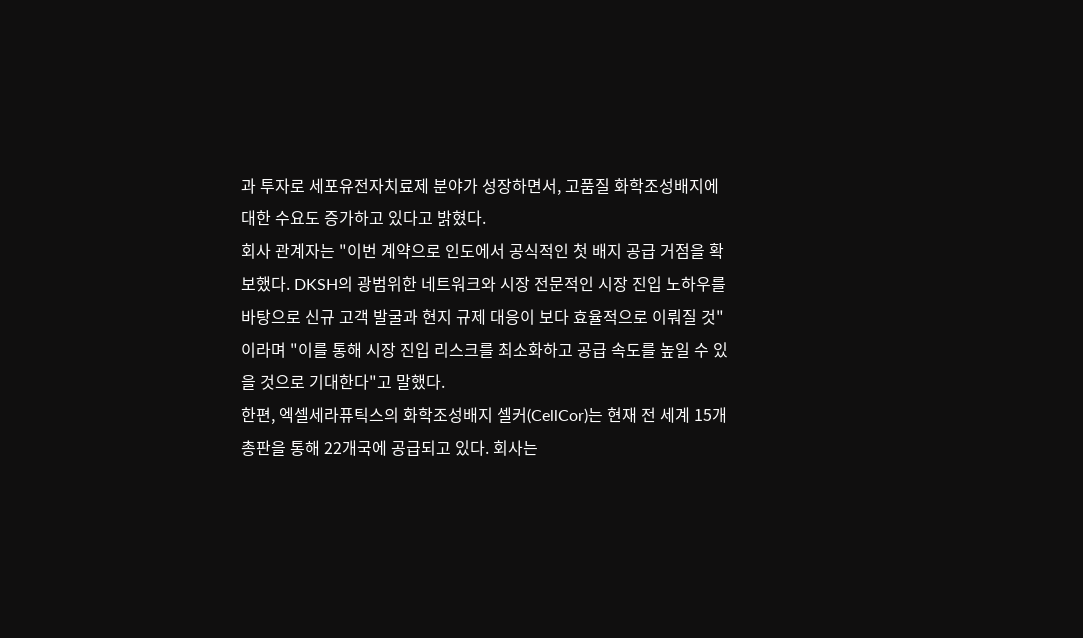과 투자로 세포유전자치료제 분야가 성장하면서, 고품질 화학조성배지에 대한 수요도 증가하고 있다고 밝혔다.
회사 관계자는 "이번 계약으로 인도에서 공식적인 첫 배지 공급 거점을 확보했다. DKSH의 광범위한 네트워크와 시장 전문적인 시장 진입 노하우를 바탕으로 신규 고객 발굴과 현지 규제 대응이 보다 효율적으로 이뤄질 것"이라며 "이를 통해 시장 진입 리스크를 최소화하고 공급 속도를 높일 수 있을 것으로 기대한다"고 말했다.
한편, 엑셀세라퓨틱스의 화학조성배지 셀커(CellCor)는 현재 전 세계 15개 총판을 통해 22개국에 공급되고 있다. 회사는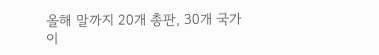올해 말까지 20개 총판, 30개 국가 이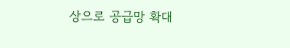상으로 공급망 확대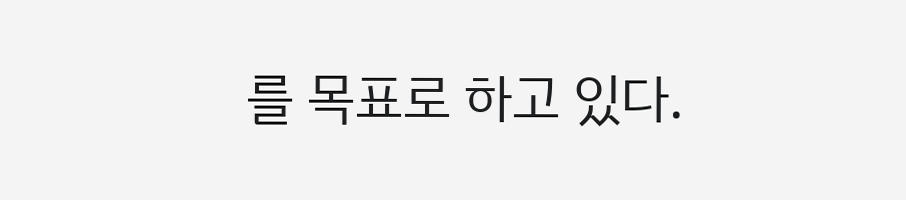를 목표로 하고 있다.